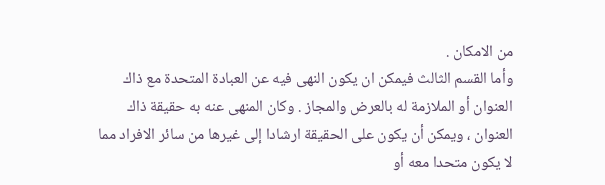من الامكان .
وأما القسم الثالث فيمكن ان يكون النهى فيه عن العبادة المتحدة مع ذاك العنوان أو الملازمة له بالعرض والمجاز . وكان المنهى عنه به حقيقة ذاك العنوان ، ويمكن أن يكون على الحقيقة ارشادا إلى غيرها من سائر الافراد مما لا يكون متحدا معه أو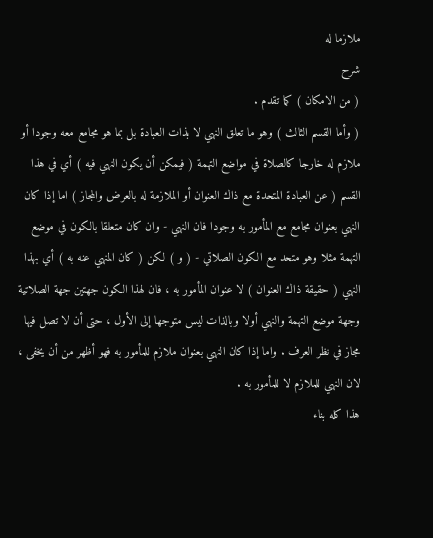ملازما له
شرح
( من الامكان ) كما تقدم .
( وأما القسم الثالث ) وهو ما تعلق النهي لا بذات العبادة بل بما هو مجامع معه وجودا أو ملازم له خارجا كالصلاة في مواضع التهمة ( فيمكن أن يكون النهي فيه ) أي في هذا القسم ( عن العبادة المتحدة مع ذاك العنوان أو الملازمة له بالعرض والمجاز ) اما إذا كان النهي بعنوان مجامع مع المأمور به وجودا فان النهي - وان كان متعلقا بالكون في موضع التهمة مثلا وهو متحد مع الكون الصلاتي - ( و ) لكن ( كان المنهي عنه به ) أي بهذا النهي ( حقيقة ذاك العنوان ) لا عنوان المأمور به ، فان لهذا الكون جهتين جهة الصلاتية وجهة موضع التهمة والنهي أولا وبالذات ليس متوجها إلى الأول ، حتى أن لا تصل فيها مجاز في نظر العرف . واما إذا كان النهي بعنوان ملازم للمأمور به فهو أظهر من أن يخفى ، لان النهي للملازم لا للمأمور به .
هذا كله بناء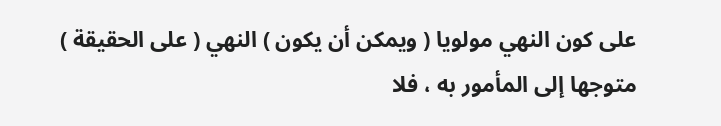على كون النهي مولويا ( ويمكن أن يكون ) النهي ( على الحقيقة ) متوجها إلى المأمور به ، فلا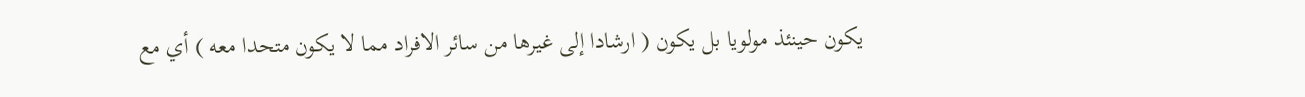يكون حينئذ مولويا بل يكون ( ارشادا إلى غيرها من سائر الافراد مما لا يكون متحدا معه ) أي مع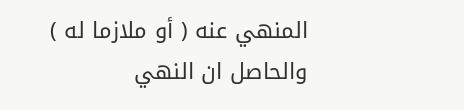المنهي عنه ( أو ملازما له ) والحاصل ان النهي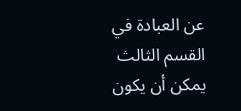عن العبادة في القسم الثالث يمكن أن يكون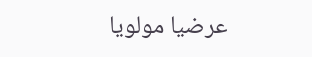عرضيا مولويا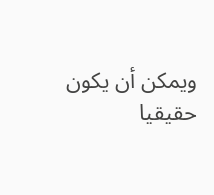ويمكن أن يكون حقيقيا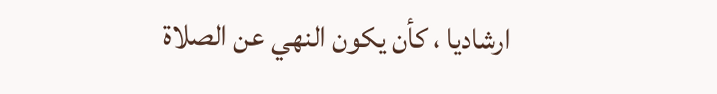ارشاديا ، كأن يكون النهي عن الصلاة